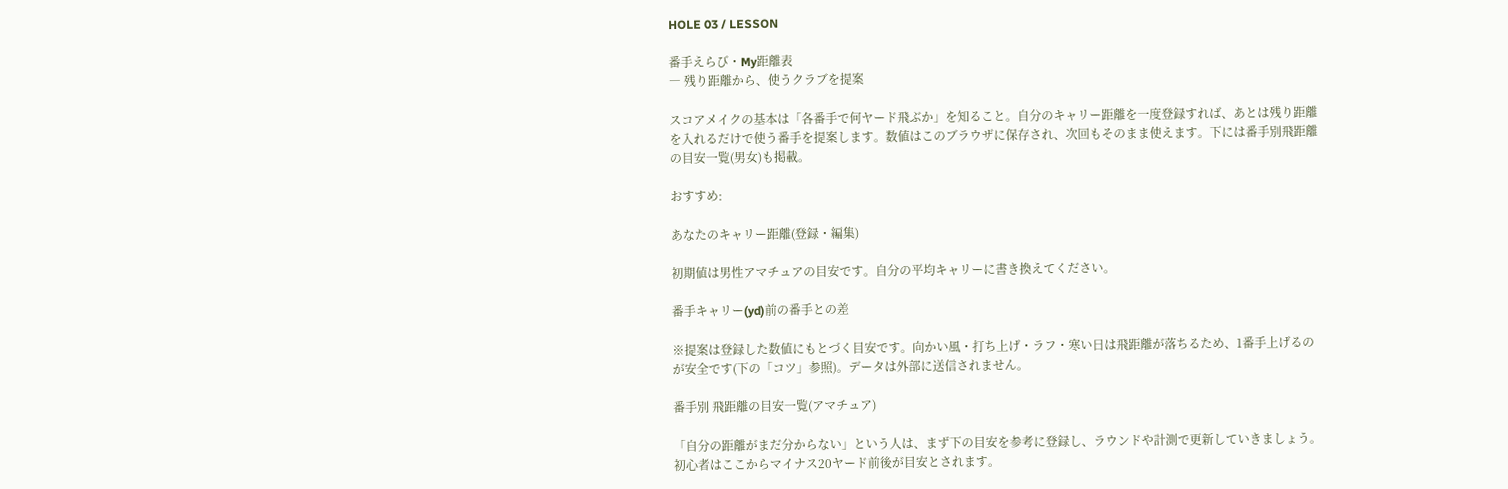HOLE 03 / LESSON

番手えらび・My距離表
― 残り距離から、使うクラブを提案

スコアメイクの基本は「各番手で何ヤード飛ぶか」を知ること。自分のキャリー距離を一度登録すれば、あとは残り距離を入れるだけで使う番手を提案します。数値はこのブラウザに保存され、次回もそのまま使えます。下には番手別飛距離の目安一覧(男女)も掲載。

おすすめ:

あなたのキャリー距離(登録・編集)

初期値は男性アマチュアの目安です。自分の平均キャリーに書き換えてください。

番手キャリー(yd)前の番手との差

※提案は登録した数値にもとづく目安です。向かい風・打ち上げ・ラフ・寒い日は飛距離が落ちるため、1番手上げるのが安全です(下の「コツ」参照)。データは外部に送信されません。

番手別 飛距離の目安一覧(アマチュア)

「自分の距離がまだ分からない」という人は、まず下の目安を参考に登録し、ラウンドや計測で更新していきましょう。初心者はここからマイナス20ヤード前後が目安とされます。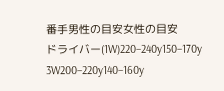番手男性の目安女性の目安
ドライバー(1W)220–240y150–170y
3W200–220y140–160y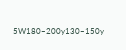5W180–200y130–150y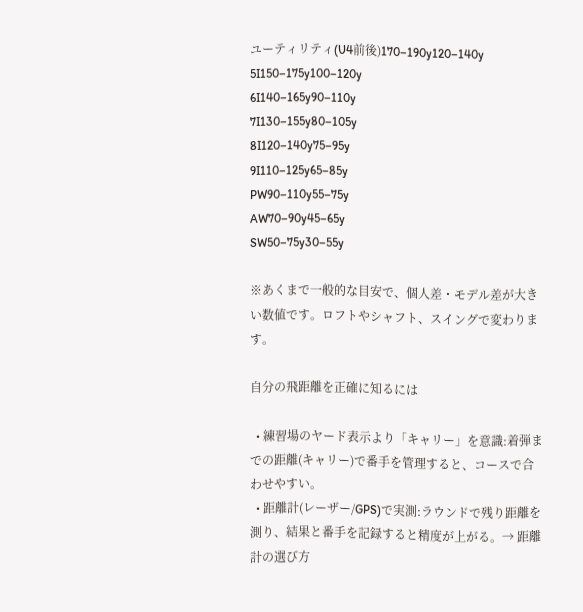ユーティリティ(U4前後)170–190y120–140y
5I150–175y100–120y
6I140–165y90–110y
7I130–155y80–105y
8I120–140y75–95y
9I110–125y65–85y
PW90–110y55–75y
AW70–90y45–65y
SW50–75y30–55y

※あくまで一般的な目安で、個人差・モデル差が大きい数値です。ロフトやシャフト、スイングで変わります。

自分の飛距離を正確に知るには

  • 練習場のヤード表示より「キャリー」を意識:着弾までの距離(キャリー)で番手を管理すると、コースで合わせやすい。
  • 距離計(レーザー/GPS)で実測:ラウンドで残り距離を測り、結果と番手を記録すると精度が上がる。→ 距離計の選び方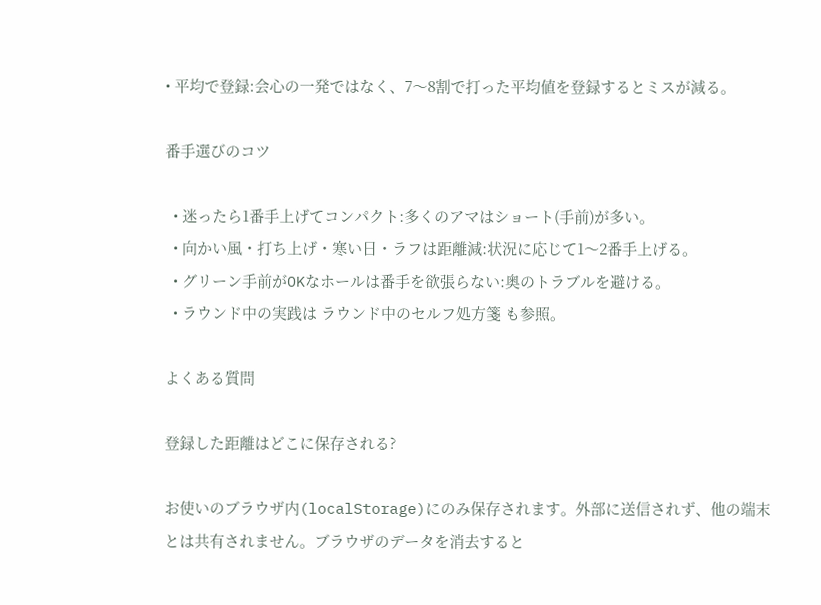• 平均で登録:会心の一発ではなく、7〜8割で打った平均値を登録するとミスが減る。

番手選びのコツ

  • 迷ったら1番手上げてコンパクト:多くのアマはショート(手前)が多い。
  • 向かい風・打ち上げ・寒い日・ラフは距離減:状況に応じて1〜2番手上げる。
  • グリーン手前がOKなホールは番手を欲張らない:奥のトラブルを避ける。
  • ラウンド中の実践は ラウンド中のセルフ処方箋 も参照。

よくある質問

登録した距離はどこに保存される?

お使いのブラウザ内(localStorage)にのみ保存されます。外部に送信されず、他の端末とは共有されません。ブラウザのデータを消去すると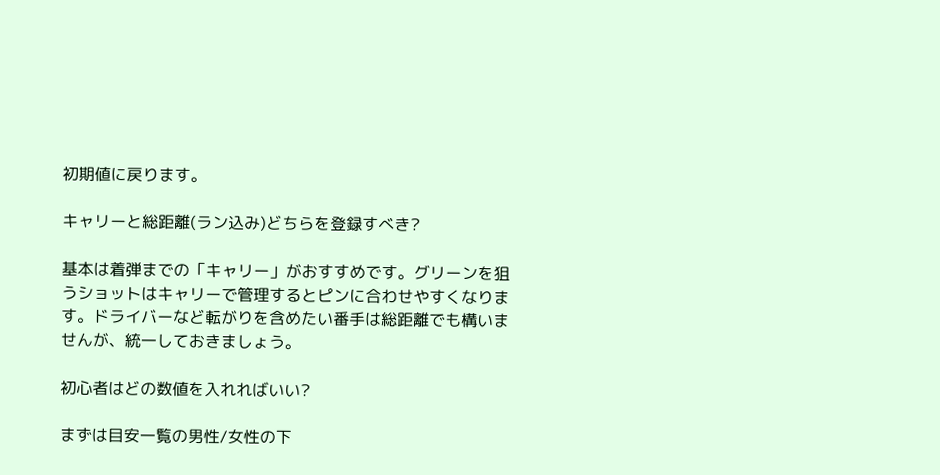初期値に戻ります。

キャリーと総距離(ラン込み)どちらを登録すべき?

基本は着弾までの「キャリー」がおすすめです。グリーンを狙うショットはキャリーで管理するとピンに合わせやすくなります。ドライバーなど転がりを含めたい番手は総距離でも構いませんが、統一しておきましょう。

初心者はどの数値を入れればいい?

まずは目安一覧の男性/女性の下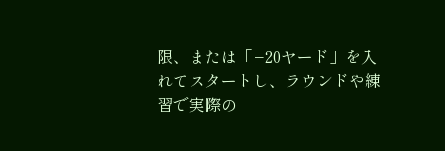限、または「−20ヤード」を入れてスタートし、ラウンドや練習で実際の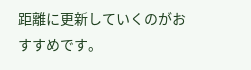距離に更新していくのがおすすめです。